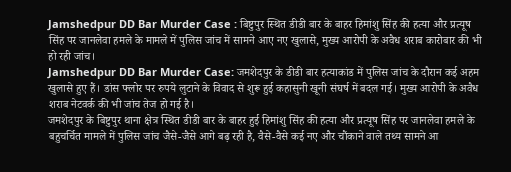Jamshedpur DD Bar Murder Case : बिष्टुपुर स्थित डीडी बार के बाहर हिमांशु सिंह की हत्या और प्रत्यूष सिंह पर जानलेवा हमले के मामले में पुलिस जांच में सामने आए नए खुलासे, मुख्य आरोपी के अवैध शराब कारोबार की भी हो रही जांच।
Jamshedpur DD Bar Murder Case: जमशेदपुर के डीडी बार हत्याकांड में पुलिस जांच के दौरान कई अहम खुलासे हुए हैं। डांस फ्लोर पर रुपये लुटाने के विवाद से शुरू हुई कहासुनी खूनी संघर्ष में बदल गई। मुख्य आरोपी के अवैध शराब नेटवर्क की भी जांच तेज हो गई है।
जमशेदपुर के बिष्टुपुर थाना क्षेत्र स्थित डीडी बार के बाहर हुई हिमांशु सिंह की हत्या और प्रत्यूष सिंह पर जानलेवा हमले के बहुचर्चित मामले में पुलिस जांच जैसे-जैसे आगे बढ़ रही है, वैसे-वैसे कई नए और चौंकाने वाले तथ्य सामने आ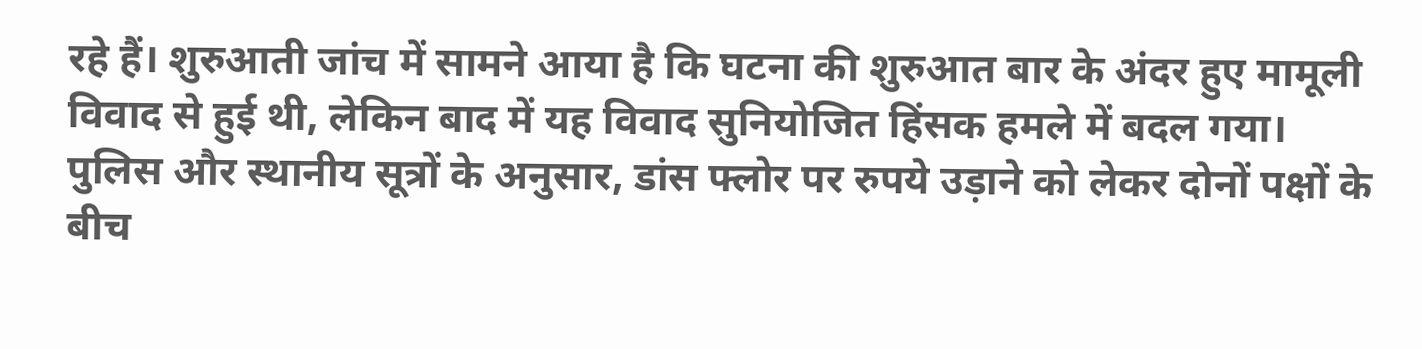रहे हैं। शुरुआती जांच में सामने आया है कि घटना की शुरुआत बार के अंदर हुए मामूली विवाद से हुई थी, लेकिन बाद में यह विवाद सुनियोजित हिंसक हमले में बदल गया।
पुलिस और स्थानीय सूत्रों के अनुसार, डांस फ्लोर पर रुपये उड़ाने को लेकर दोनों पक्षों के बीच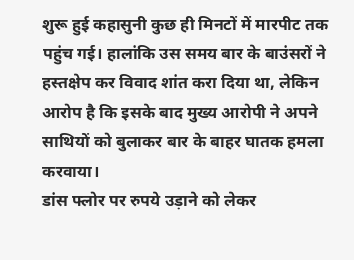शुरू हुई कहासुनी कुछ ही मिनटों में मारपीट तक पहुंच गई। हालांकि उस समय बार के बाउंसरों ने हस्तक्षेप कर विवाद शांत करा दिया था, लेकिन आरोप है कि इसके बाद मुख्य आरोपी ने अपने साथियों को बुलाकर बार के बाहर घातक हमला करवाया।
डांस फ्लोर पर रुपये उड़ाने को लेकर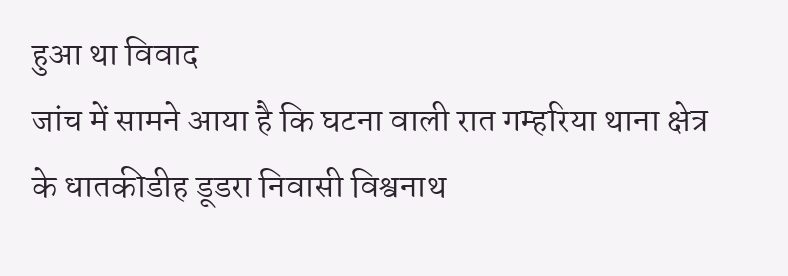हुआ था विवाद
जांच में सामने आया है कि घटना वाली रात गम्हरिया थाना क्षेत्र के धातकीडीह डूडरा निवासी विश्वनाथ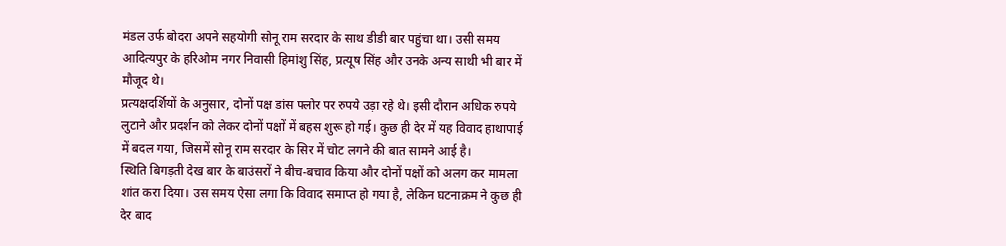मंडल उर्फ बोदरा अपने सहयोगी सोनू राम सरदार के साथ डीडी बार पहुंचा था। उसी समय आदित्यपुर के हरिओम नगर निवासी हिमांशु सिंह, प्रत्यूष सिंह और उनके अन्य साथी भी बार में मौजूद थे।
प्रत्यक्षदर्शियों के अनुसार, दोनों पक्ष डांस फ्लोर पर रुपये उड़ा रहे थे। इसी दौरान अधिक रुपये लुटाने और प्रदर्शन को लेकर दोनों पक्षों में बहस शुरू हो गई। कुछ ही देर में यह विवाद हाथापाई में बदल गया, जिसमें सोनू राम सरदार के सिर में चोट लगने की बात सामने आई है।
स्थिति बिगड़ती देख बार के बाउंसरों ने बीच-बचाव किया और दोनों पक्षों को अलग कर मामला शांत करा दिया। उस समय ऐसा लगा कि विवाद समाप्त हो गया है, लेकिन घटनाक्रम ने कुछ ही देर बाद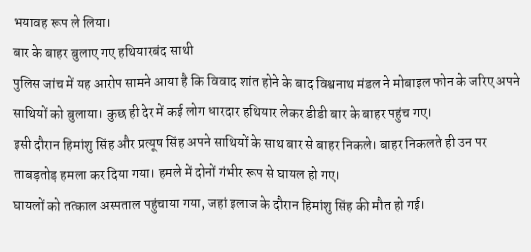भयावह रूप ले लिया।
बार के बाहर बुलाए गए हथियारबंद साथी
पुलिस जांच में यह आरोप सामने आया है कि विवाद शांत होने के बाद विश्वनाथ मंडल ने मोबाइल फोन के जरिए अपने साथियों को बुलाया। कुछ ही देर में कई लोग धारदार हथियार लेकर डीडी बार के बाहर पहुंच गए।
इसी दौरान हिमांशु सिंह और प्रत्यूष सिंह अपने साथियों के साथ बार से बाहर निकले। बाहर निकलते ही उन पर ताबड़तोड़ हमला कर दिया गया। हमले में दोनों गंभीर रूप से घायल हो गए।
घायलों को तत्काल अस्पताल पहुंचाया गया, जहां इलाज के दौरान हिमांशु सिंह की मौत हो गई।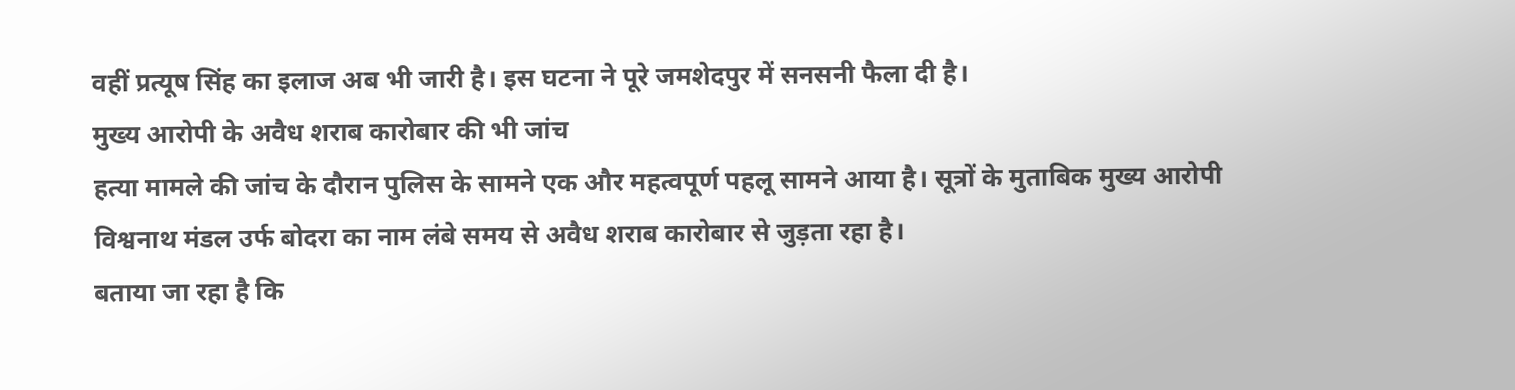वहीं प्रत्यूष सिंह का इलाज अब भी जारी है। इस घटना ने पूरे जमशेदपुर में सनसनी फैला दी है।
मुख्य आरोपी के अवैध शराब कारोबार की भी जांच
हत्या मामले की जांच के दौरान पुलिस के सामने एक और महत्वपूर्ण पहलू सामने आया है। सूत्रों के मुताबिक मुख्य आरोपी विश्वनाथ मंडल उर्फ बोदरा का नाम लंबे समय से अवैध शराब कारोबार से जुड़ता रहा है।
बताया जा रहा है कि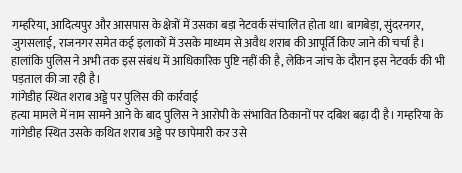गम्हरिया, आदित्यपुर और आसपास के क्षेत्रों में उसका बड़ा नेटवर्क संचालित होता था। बागबेड़ा, सुंदरनगर, जुगसलाई, राजनगर समेत कई इलाकों में उसके माध्यम से अवैध शराब की आपूर्ति किए जाने की चर्चा है।
हालांकि पुलिस ने अभी तक इस संबंध में आधिकारिक पुष्टि नहीं की है, लेकिन जांच के दौरान इस नेटवर्क की भी पड़ताल की जा रही है।
गांगेडीह स्थित शराब अड्डे पर पुलिस की कार्रवाई
हत्या मामले में नाम सामने आने के बाद पुलिस ने आरोपी के संभावित ठिकानों पर दबिश बढ़ा दी है। गम्हरिया के गांगेडीह स्थित उसके कथित शराब अड्डे पर छापेमारी कर उसे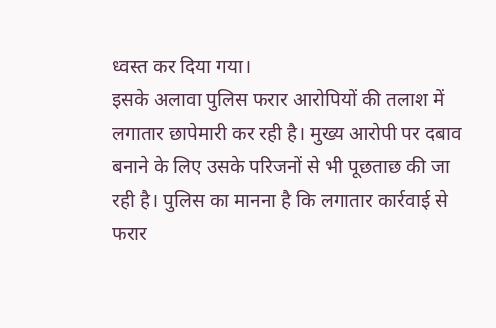ध्वस्त कर दिया गया।
इसके अलावा पुलिस फरार आरोपियों की तलाश में लगातार छापेमारी कर रही है। मुख्य आरोपी पर दबाव बनाने के लिए उसके परिजनों से भी पूछताछ की जा रही है। पुलिस का मानना है कि लगातार कार्रवाई से फरार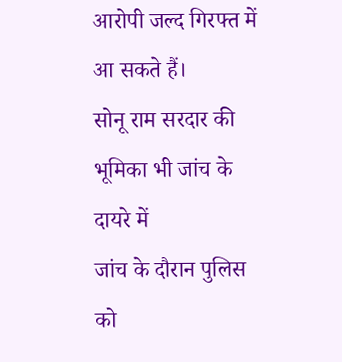आरोपी जल्द गिरफ्त में आ सकते हैं।
सोनू राम सरदार की भूमिका भी जांच के दायरे में
जांच के दौरान पुलिस को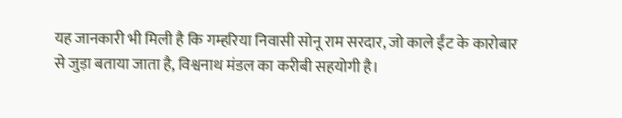यह जानकारी भी मिली है कि गम्हरिया निवासी सोनू राम सरदार, जो काले ईंट के कारोबार से जुड़ा बताया जाता है, विश्वनाथ मंडल का करीबी सहयोगी है।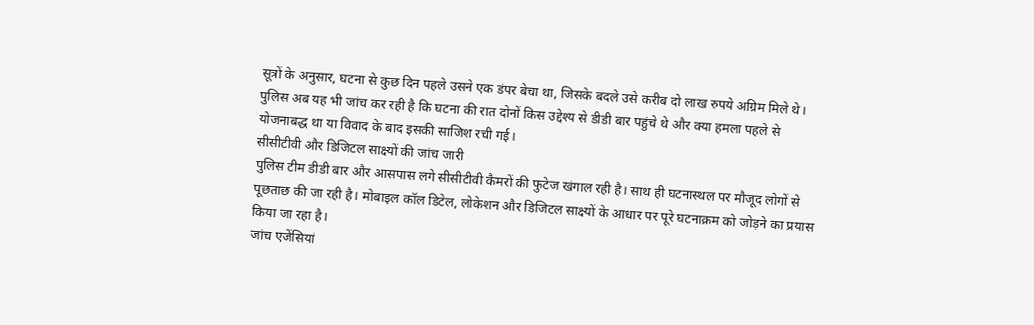सूत्रों के अनुसार, घटना से कुछ दिन पहले उसने एक डंपर बेचा था, जिसके बदले उसे करीब दो लाख रुपये अग्रिम मिले थे। पुलिस अब यह भी जांच कर रही है कि घटना की रात दोनों किस उद्देश्य से डीडी बार पहुंचे थे और क्या हमला पहले से योजनाबद्ध था या विवाद के बाद इसकी साजिश रची गई।
सीसीटीवी और डिजिटल साक्ष्यों की जांच जारी
पुलिस टीम डीडी बार और आसपास लगे सीसीटीवी कैमरों की फुटेज खंगाल रही है। साथ ही घटनास्थल पर मौजूद लोगों से पूछताछ की जा रही है। मोबाइल कॉल डिटेल, लोकेशन और डिजिटल साक्ष्यों के आधार पर पूरे घटनाक्रम को जोड़ने का प्रयास किया जा रहा है।
जांच एजेंसियां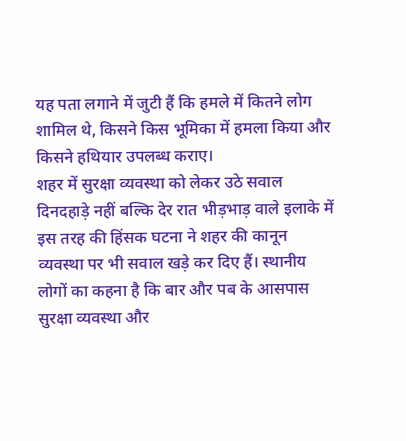यह पता लगाने में जुटी हैं कि हमले में कितने लोग शामिल थे, किसने किस भूमिका में हमला किया और किसने हथियार उपलब्ध कराए।
शहर में सुरक्षा व्यवस्था को लेकर उठे सवाल
दिनदहाड़े नहीं बल्कि देर रात भीड़भाड़ वाले इलाके में इस तरह की हिंसक घटना ने शहर की कानून व्यवस्था पर भी सवाल खड़े कर दिए हैं। स्थानीय लोगों का कहना है कि बार और पब के आसपास सुरक्षा व्यवस्था और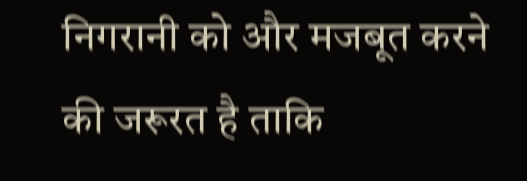निगरानी को और मजबूत करने की जरूरत है ताकि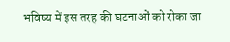भविष्य में इस तरह की घटनाओं को रोका जा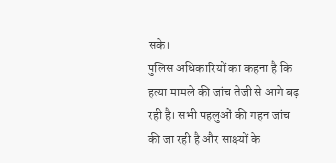सके।
पुलिस अधिकारियों का कहना है कि हत्या मामले की जांच तेजी से आगे बढ़ रही है। सभी पहलुओं की गहन जांच की जा रही है और साक्ष्यों के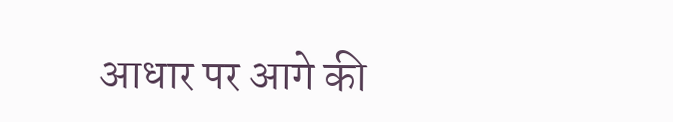आधार पर आगे की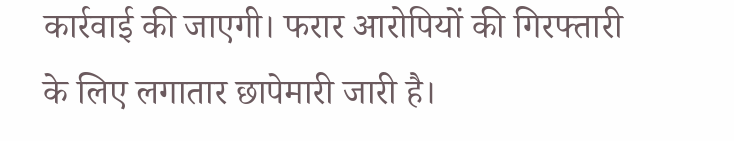कार्रवाई की जाएगी। फरार आरोपियों की गिरफ्तारी के लिए लगातार छापेमारी जारी है।